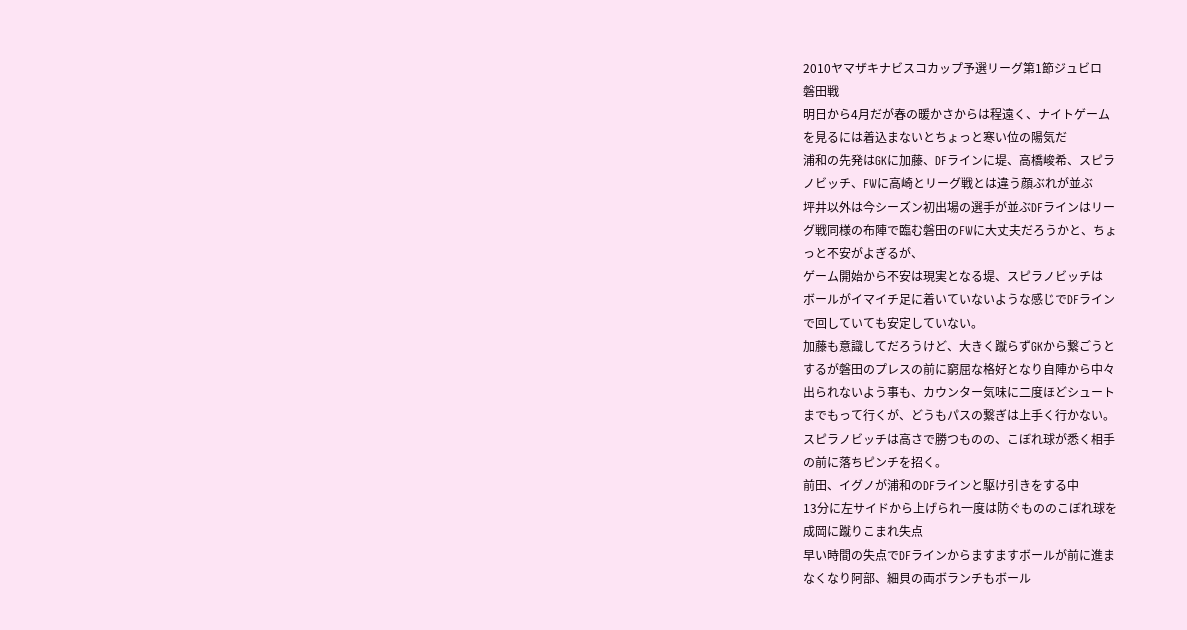2010ヤマザキナビスコカップ予選リーグ第1節ジュビロ
磐田戦
明日から4月だが春の暖かさからは程遠く、ナイトゲーム
を見るには着込まないとちょっと寒い位の陽気だ
浦和の先発はGKに加藤、DFラインに堤、高橋峻希、スピラ
ノビッチ、FWに高崎とリーグ戦とは違う顔ぶれが並ぶ
坪井以外は今シーズン初出場の選手が並ぶDFラインはリー
グ戦同様の布陣で臨む磐田のFWに大丈夫だろうかと、ちょ
っと不安がよぎるが、
ゲーム開始から不安は現実となる堤、スピラノビッチは
ボールがイマイチ足に着いていないような感じでDFライン
で回していても安定していない。
加藤も意識してだろうけど、大きく蹴らずGKから繋ごうと
するが磐田のプレスの前に窮屈な格好となり自陣から中々
出られないよう事も、カウンター気味に二度ほどシュート
までもって行くが、どうもパスの繋ぎは上手く行かない。
スピラノビッチは高さで勝つものの、こぼれ球が悉く相手
の前に落ちピンチを招く。
前田、イグノが浦和のDFラインと駆け引きをする中
13分に左サイドから上げられ一度は防ぐもののこぼれ球を
成岡に蹴りこまれ失点
早い時間の失点でDFラインからますますボールが前に進ま
なくなり阿部、細貝の両ボランチもボール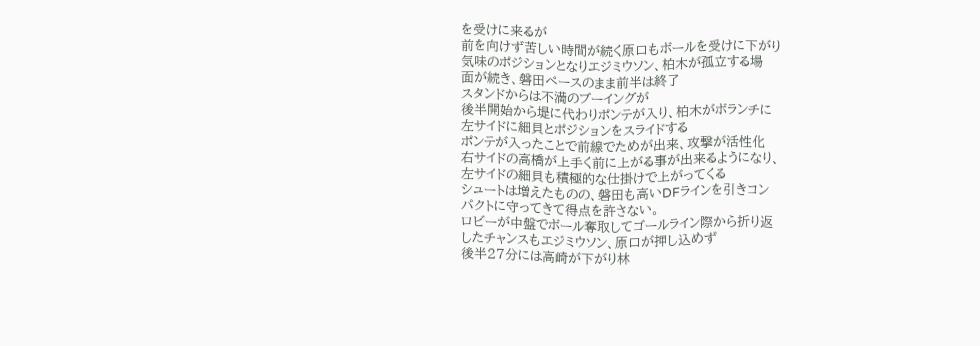を受けに来るが
前を向けず苦しい時間が続く原口もボールを受けに下がり
気味のポジションとなりエジミウソン、柏木が孤立する場
面が続き、磐田ペースのまま前半は終了
スタンドからは不満のブーイングが
後半開始から堤に代わりポンテが入り、柏木がボランチに
左サイドに細貝とポジションをスライドする
ポンテが入ったことで前線でためが出来、攻撃が活性化
右サイドの高橋が上手く前に上がる事が出来るようになり、
左サイドの細貝も積極的な仕掛けで上がってくる
シュートは増えたものの、磐田も高いDFラインを引きコン
パクトに守ってきて得点を許さない。
ロビーが中盤でボール奪取してゴールライン際から折り返
したチャンスもエジミウソン、原口が押し込めず
後半27分には高崎が下がり林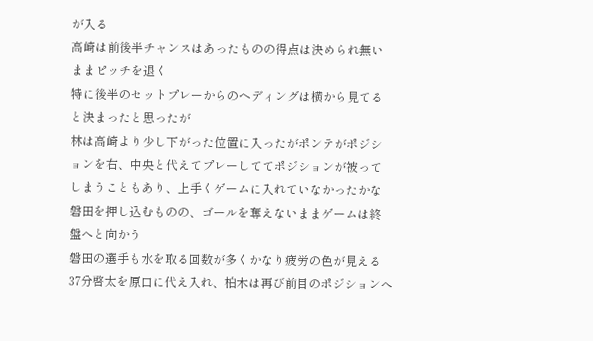が入る
高崎は前後半チャンスはあったものの得点は決められ無い
ままピッチを退く
特に後半のセットプレーからのヘディングは横から見てる
と決まったと思ったが
林は高崎より少し下がった位置に入ったがポンテがポジシ
ョンを右、中央と代えてプレーしててポジションが被って
しまうこともあり、上手くゲームに入れていなかったかな
磐田を押し込むものの、ゴールを奪えないままゲームは終
盤へと向かう
磐田の選手も水を取る回数が多くかなり疲労の色が見える
37分啓太を原口に代え入れ、柏木は再び前目のポジションへ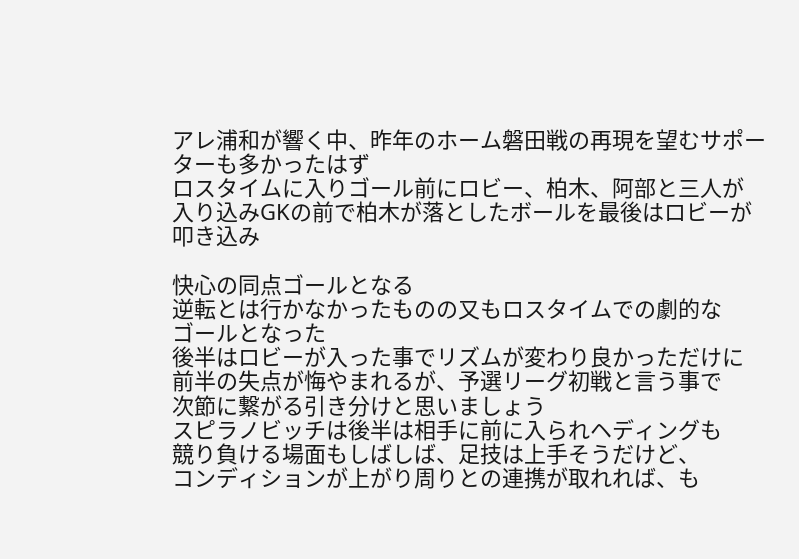アレ浦和が響く中、昨年のホーム磐田戦の再現を望むサポー
ターも多かったはず
ロスタイムに入りゴール前にロビー、柏木、阿部と三人が
入り込みGKの前で柏木が落としたボールを最後はロビーが
叩き込み

快心の同点ゴールとなる
逆転とは行かなかったものの又もロスタイムでの劇的な
ゴールとなった
後半はロビーが入った事でリズムが変わり良かっただけに
前半の失点が悔やまれるが、予選リーグ初戦と言う事で
次節に繋がる引き分けと思いましょう
スピラノビッチは後半は相手に前に入られヘディングも
競り負ける場面もしばしば、足技は上手そうだけど、
コンディションが上がり周りとの連携が取れれば、も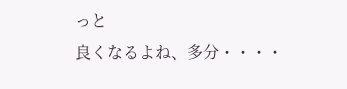っと
良くなるよね、多分・・・・